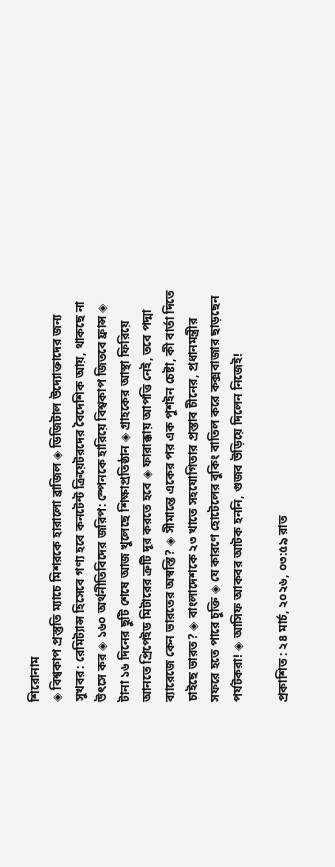শিরোনাম
◈ বিশ্বকাপ প্রস্তুতি ম্যাচে মিশরকে হারালো ব্রাজিল ◈ ডিজিটাল উদ্যোক্তাদের জন্য সুখবর: রেমিট্যান্স হিসেবে গণ্য হবে কনটেন্ট ক্রিয়েটরদের বৈদেশিক আয়, থাকছে না উৎসে কর ◈ ১৬০ অর্থনীতিবিদের জরিপ: স্পেনকে হারিয়ে বিশ্বকাপ জিতবে ফ্রান্স ◈ টানা ১৬ দিনের ছুটি শেষে আজ খুলেছে শিক্ষাপ্রতিষ্ঠান ◈ গ্রাহকের আস্থা ফিরিয়ে আনতে প্রিপেইড মিটারের ত্রুটি দূর করতে হবে ◈ ফারাক্কায় আপত্তি নেই, তবে পদ্মা ব্যারেজে কেন ভারতের অস্বস্তি? ◈ সীমান্তে একের পর এক পুশইন চেষ্টা, কী বার্তা দিতে চাইছে ভারত? ◈ বাংলাদেশকে ২৩ খাতে সহযোগিতার প্রস্তাব চীনের, প্রধানমন্ত্রীর সফরে হতে পারে চুক্তি ◈ যে কারণে হোটেলের বুকিং বাতিল করে কক্সবাজার ছাড়ছেন পর্যটকরা! ◈ আসিফ আকবর আটক হননি, গুজব উড়িয়ে দিলেন নিজেই!

প্রকাশিত : ২৪ মার্চ, ২০২৬, ০৩:৫৯ রাত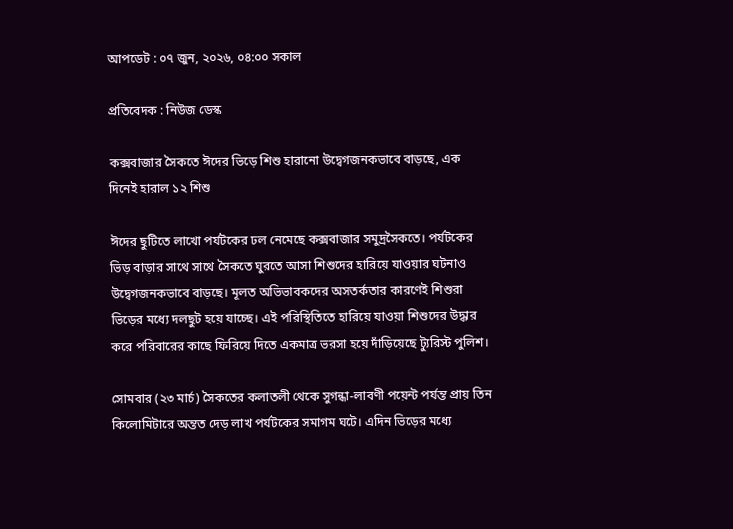আপডেট : ০৭ জুন, ২০২৬, ০৪:০০ সকাল

প্রতিবেদক : নিউজ ডেস্ক

কক্সবাজার সৈকতে ঈদের ভিড়ে শিশু হারানো উদ্বেগজনকভাবে বাড়ছে, এক দিনেই হারাল ১২ শিশু

ঈদের ছুটিতে লাখো পর্যটকের ঢল নেমেছে কক্সবাজার সমুদ্রসৈকতে। পর্যটকের ভিড় বাড়ার সাথে সাথে সৈকতে ঘুরতে আসা শিশুদের হারিয়ে যাওয়ার ঘটনাও উদ্বেগজনকভাবে বাড়ছে। মূলত অভিভাবকদের অসতর্কতার কারণেই শিশুরা ভিড়ের মধ্যে দলছুট হয়ে যাচ্ছে। এই পরিস্থিতিতে হারিয়ে যাওয়া শিশুদের উদ্ধার করে পরিবারের কাছে ফিরিয়ে দিতে একমাত্র ভরসা হয়ে দাঁড়িয়েছে ট্যুরিস্ট পুলিশ।

সোমবার (২৩ মার্চ) সৈকতের কলাতলী থেকে সুগন্ধা-লাবণী পয়েন্ট পর্যন্ত প্রায় তিন কিলোমিটারে অন্তত দেড় লাখ পর্যটকের সমাগম ঘটে। এদিন ভিড়ের মধ্যে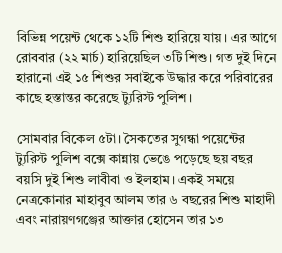বিভিন্ন পয়েন্ট থেকে ১২টি শিশু হারিয়ে যায়। এর আগে রোববার (২২ মার্চ) হারিয়েছিল ৩টি শিশু। গত দুই দিনে হারানো এই ১৫ শিশুর সবাইকে উদ্ধার করে পরিবারের কাছে হস্তান্তর করেছে ট্যুরিস্ট পুলিশ।

সোমবার বিকেল ৫টা। সৈকতের সুগন্ধা পয়েন্টের ট্যুরিস্ট পুলিশ বক্সে কান্নায় ভেঙে পড়েছে ছয় বছর বয়সি দুই শিশু লাবীবা ও ইলহাম। একই সময়ে নেত্রকোনার মাহাবুব আলম তার ৬ বছরের শিশু মাহাদী এবং নারায়ণগঞ্জের আক্তার হোসেন তার ১৩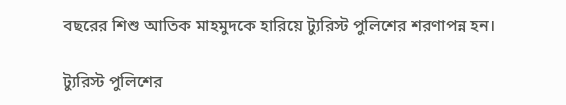বছরের শিশু আতিক মাহমুদকে হারিয়ে ট্যুরিস্ট পুলিশের শরণাপন্ন হন।

ট্যুরিস্ট পুলিশের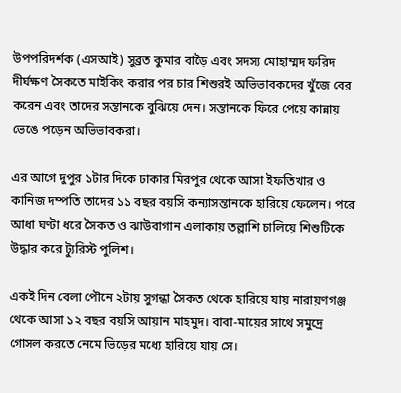উপপরিদর্শক (এসআই) সুব্রত কুমার বাড়ৈ এবং সদস্য মোহাম্মদ ফরিদ দীর্ঘক্ষণ সৈকতে মাইকিং করার পর চার শিশুরই অভিভাবকদের খুঁজে বের করেন এবং তাদের সন্তানকে বুঝিয়ে দেন। সন্তানকে ফিরে পেয়ে কান্নায় ভেঙে পড়েন অভিভাবকরা।

এর আগে দুপুর ১টার দিকে ঢাকার মিরপুর থেকে আসা ইফতিখার ও কানিজ দম্পতি তাদের ১১ বছর বয়সি কন্যাসন্তানকে হারিয়ে ফেলেন। পরে আধা ঘণ্টা ধরে সৈকত ও ঝাউবাগান এলাকায় তল্লাশি চালিয়ে শিশুটিকে উদ্ধার করে ট্যুরিস্ট পুলিশ।

একই দিন বেলা পৌনে ২টায় সুগন্ধা সৈকত থেকে হারিয়ে যায় নারায়ণগঞ্জ থেকে আসা ১২ বছর বয়সি আয়ান মাহমুদ। বাবা-মায়ের সাথে সমুদ্রে গোসল করতে নেমে ভিড়ের মধ্যে হারিয়ে যায় সে।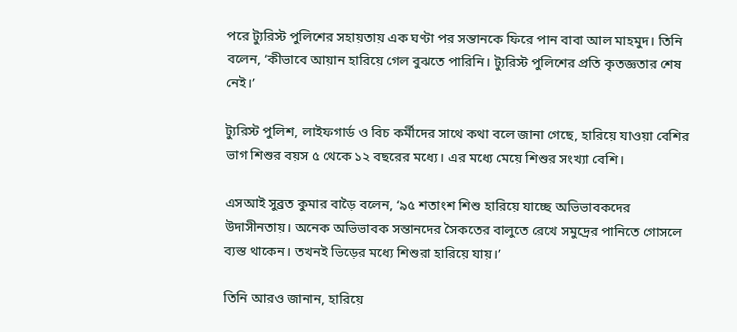পরে ট্যুরিস্ট পুলিশের সহায়তায় এক ঘণ্টা পর সন্তানকে ফিরে পান বাবা আল মাহমুদ। তিনি বলেন, ‘কীভাবে আয়ান হারিয়ে গেল বুঝতে পারিনি। ট্যুরিস্ট পুলিশের প্রতি কৃতজ্ঞতার শেষ নেই।’

ট্যুরিস্ট পুলিশ, লাইফগার্ড ও বিচ কর্মীদের সাথে কথা বলে জানা গেছে, হারিয়ে যাওয়া বেশির ভাগ শিশুর বয়স ৫ থেকে ১২ বছরের মধ্যে। এর মধ্যে মেয়ে শিশুর সংখ্যা বেশি।

এসআই সুব্রত কুমার বাড়ৈ বলেন, ‘৯৫ শতাংশ শিশু হারিয়ে যাচ্ছে অভিভাবকদের উদাসীনতায়। অনেক অভিভাবক সন্তানদের সৈকতের বালুতে রেখে সমুদ্রের পানিতে গোসলে ব্যস্ত থাকেন। তখনই ভিড়ের মধ্যে শিশুরা হারিয়ে যায়।’

তিনি আরও জানান, হারিয়ে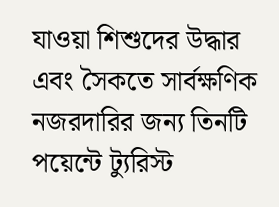যাওয়া শিশুদের উদ্ধার এবং সৈকতে সার্বক্ষণিক নজরদারির জন্য তিনটি পয়েন্টে ট্যুরিস্ট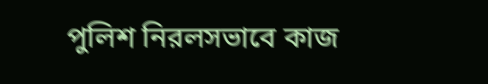পুলিশ নিরলসভাবে কাজ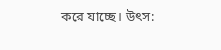করে যাচ্ছে। উৎস: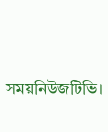সময়নিউজটিভি।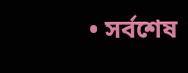• সর্বশেষ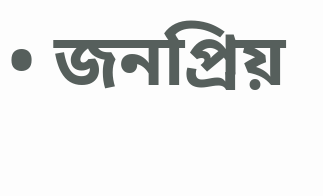• জনপ্রিয়